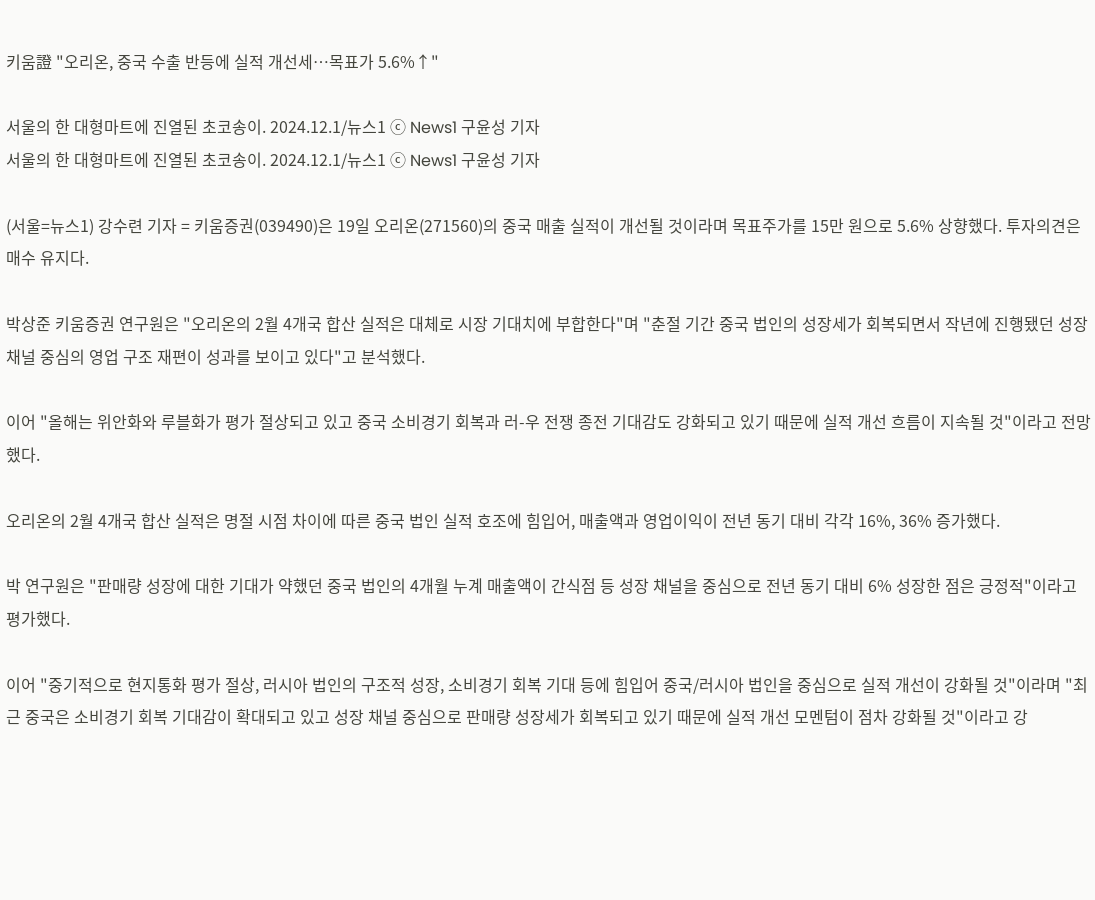키움證 "오리온, 중국 수출 반등에 실적 개선세…목표가 5.6%↑"

서울의 한 대형마트에 진열된 초코송이. 2024.12.1/뉴스1 ⓒ News1 구윤성 기자
서울의 한 대형마트에 진열된 초코송이. 2024.12.1/뉴스1 ⓒ News1 구윤성 기자

(서울=뉴스1) 강수련 기자 = 키움증권(039490)은 19일 오리온(271560)의 중국 매출 실적이 개선될 것이라며 목표주가를 15만 원으로 5.6% 상향했다. 투자의견은 매수 유지다.

박상준 키움증권 연구원은 "오리온의 2월 4개국 합산 실적은 대체로 시장 기대치에 부합한다"며 "춘절 기간 중국 법인의 성장세가 회복되면서 작년에 진행됐던 성장 채널 중심의 영업 구조 재편이 성과를 보이고 있다"고 분석했다.

이어 "올해는 위안화와 루블화가 평가 절상되고 있고 중국 소비경기 회복과 러-우 전쟁 종전 기대감도 강화되고 있기 때문에 실적 개선 흐름이 지속될 것"이라고 전망했다.

오리온의 2월 4개국 합산 실적은 명절 시점 차이에 따른 중국 법인 실적 호조에 힘입어, 매출액과 영업이익이 전년 동기 대비 각각 16%, 36% 증가했다.

박 연구원은 "판매량 성장에 대한 기대가 약했던 중국 법인의 4개월 누계 매출액이 간식점 등 성장 채널을 중심으로 전년 동기 대비 6% 성장한 점은 긍정적"이라고 평가했다.

이어 "중기적으로 현지통화 평가 절상, 러시아 법인의 구조적 성장, 소비경기 회복 기대 등에 힘입어 중국/러시아 법인을 중심으로 실적 개선이 강화될 것"이라며 "최근 중국은 소비경기 회복 기대감이 확대되고 있고 성장 채널 중심으로 판매량 성장세가 회복되고 있기 때문에 실적 개선 모멘텀이 점차 강화될 것"이라고 강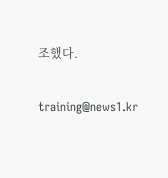조했다.

training@news1.kr